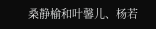桑静榆和叶馨儿、杨若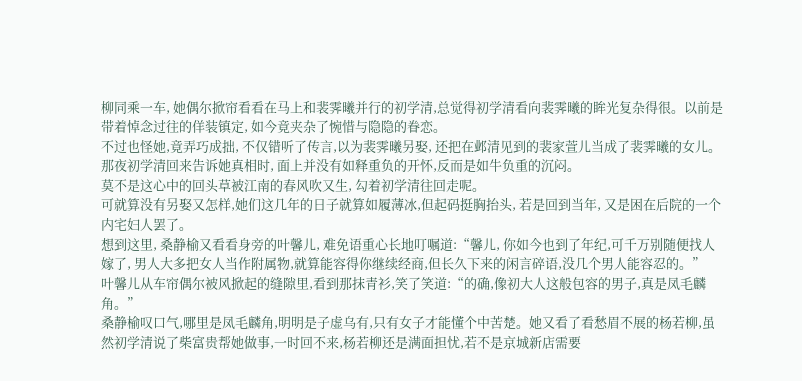柳同乘一车, 她偶尔掀帘看看在马上和裴霁曦并行的初学清,总觉得初学清看向裴霁曦的眸光复杂得很。以前是带着悼念过往的佯装镇定, 如今竟夹杂了惋惜与隐隐的眷恋。
不过也怪她,竟弄巧成拙, 不仅错听了传言,以为裴霁曦另娶, 还把在邺清见到的裴家萱儿当成了裴霁曦的女儿。
那夜初学清回来告诉她真相时, 面上并没有如释重负的开怀,反而是如牛负重的沉闷。
莫不是这心中的回头草被江南的春风吹又生, 勾着初学清往回走呢。
可就算没有另娶又怎样,她们这几年的日子就算如履薄冰,但起码挺胸抬头, 若是回到当年, 又是困在后院的一个内宅妇人罢了。
想到这里, 桑静榆又看看身旁的叶馨儿, 难免语重心长地叮嘱道:“馨儿, 你如今也到了年纪,可千万别随便找人嫁了, 男人大多把女人当作附属物,就算能容得你继续经商,但长久下来的闲言碎语,没几个男人能容忍的。”
叶馨儿从车帘偶尔被风掀起的缝隙里,看到那抹青衫,笑了笑道:“的确,像初大人这般包容的男子,真是凤毛麟角。”
桑静榆叹口气,哪里是凤毛麟角,明明是子虚乌有,只有女子才能懂个中苦楚。她又看了看愁眉不展的杨若柳,虽然初学清说了柴富贵帮她做事,一时回不来,杨若柳还是满面担忧,若不是京城新店需要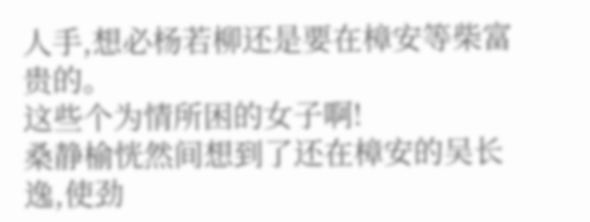人手,想必杨若柳还是要在樟安等柴富贵的。
这些个为情所困的女子啊!
桑静榆恍然间想到了还在樟安的吴长逸,使劲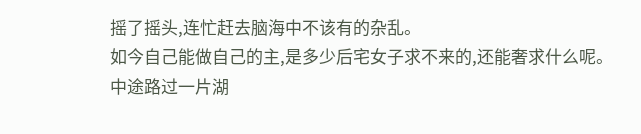摇了摇头,连忙赶去脑海中不该有的杂乱。
如今自己能做自己的主,是多少后宅女子求不来的,还能奢求什么呢。
中途路过一片湖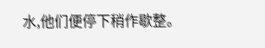水,他们便停下稍作歇整。